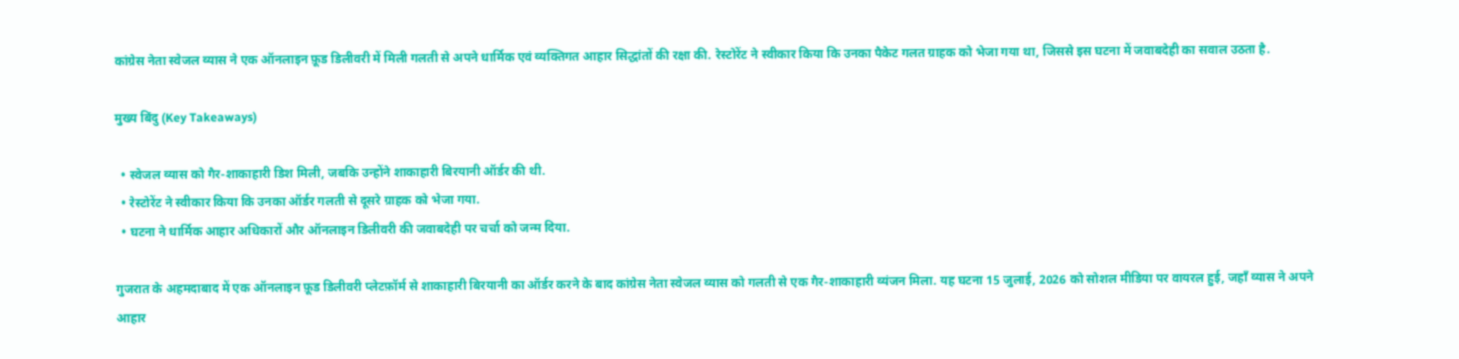कांग्रेस नेता स्वेजल व्यास ने एक ऑनलाइन फ़ूड डिलीवरी में मिली गलती से अपने धार्मिक एवं व्यक्तिगत आहार सिद्धांतों की रक्षा की. रेस्टोरेंट ने स्वीकार किया कि उनका पैकेट गलत ग्राहक को भेजा गया था, जिससे इस घटना में जवाबदेही का सवाल उठता है.

मुख्य बिंदु (Key Takeaways)

  • स्वेजल व्यास को गैर‑शाकाहारी डिश मिली, जबकि उन्होंने शाकाहारी बिरयानी ऑर्डर की थी.
  • रेस्टोरेंट ने स्वीकार किया कि उनका ऑर्डर गलती से दूसरे ग्राहक को भेजा गया.
  • घटना ने धार्मिक आहार अधिकारों और ऑनलाइन डिलीवरी की जवाबदेही पर चर्चा को जन्म दिया.

गुजरात के अहमदाबाद में एक ऑनलाइन फ़ूड डिलीवरी प्लेटफ़ॉर्म से शाकाहारी बिरयानी का ऑर्डर करने के बाद कांग्रेस नेता स्वेजल व्यास को गलती से एक गैर‑शाकाहारी व्यंजन मिला. यह घटना 15 जुलाई, 2026 को सोशल मीडिया पर वायरल हुई, जहाँ व्यास ने अपने आहार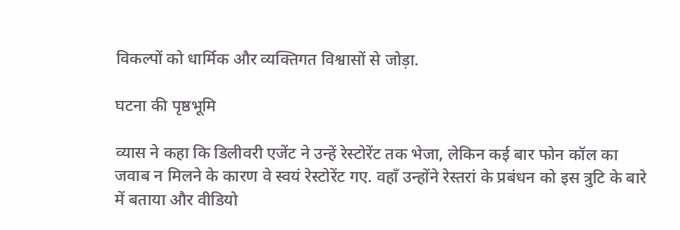विकल्पों को धार्मिक और व्यक्तिगत विश्वासों से जोड़ा.

घटना की पृष्ठभूमि

व्यास ने कहा कि डिलीवरी एजेंट ने उन्हें रेस्टोरेंट तक भेजा, लेकिन कई बार फोन कॉल का जवाब न मिलने के कारण वे स्वयं रेस्टोरेंट गए. वहाँ उन्होंने रेस्तरां के प्रबंधन को इस त्रुटि के बारे में बताया और वीडियो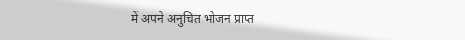में अपने अनुचित भोजन प्राप्त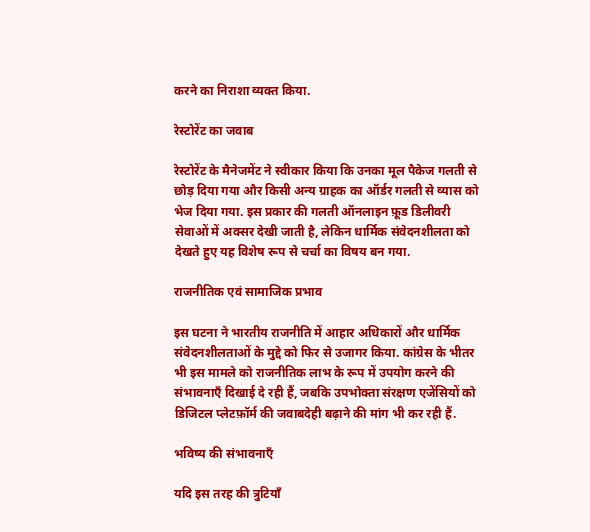करने का निराशा व्यक्त किया.

रेस्टोरेंट का जवाब

रेस्टोरेंट के मैनेजमेंट ने स्वीकार किया कि उनका मूल पैकेज गलती से छोड़ दिया गया और किसी अन्य ग्राहक का ऑर्डर गलती से व्यास को भेज दिया गया. इस प्रकार की गलती ऑनलाइन फ़ूड डिलीवरी सेवाओं में अक्सर देखी जाती है, लेकिन धार्मिक संवेदनशीलता को देखते हुए यह विशेष रूप से चर्चा का विषय बन गया.

राजनीतिक एवं सामाजिक प्रभाव

इस घटना ने भारतीय राजनीति में आहार अधिकारों और धार्मिक संवेदनशीलताओं के मुद्दे को फिर से उजागर किया. कांग्रेस के भीतर भी इस मामले को राजनीतिक लाभ के रूप में उपयोग करने की संभावनाएँ दिखाई दे रही हैं, जबकि उपभोक्ता संरक्षण एजेंसियों को डिजिटल प्लेटफ़ॉर्म की जवाबदेही बढ़ाने की मांग भी कर रही हैं.

भविष्य की संभावनाएँ

यदि इस तरह की त्रुटियाँ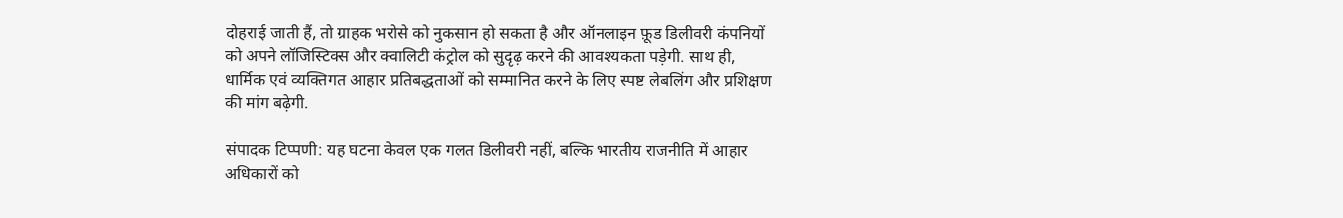दोहराई जाती हैं, तो ग्राहक भरोसे को नुकसान हो सकता है और ऑनलाइन फ़ूड डिलीवरी कंपनियों को अपने लॉजिस्टिक्स और क्वालिटी कंट्रोल को सुदृढ़ करने की आवश्यकता पड़ेगी. साथ ही, धार्मिक एवं व्यक्तिगत आहार प्रतिबद्धताओं को सम्मानित करने के लिए स्पष्ट लेबलिंग और प्रशिक्षण की मांग बढ़ेगी.

संपादक टिप्पणी: यह घटना केवल एक गलत डिलीवरी नहीं, बल्कि भारतीय राजनीति में आहार अधिकारों को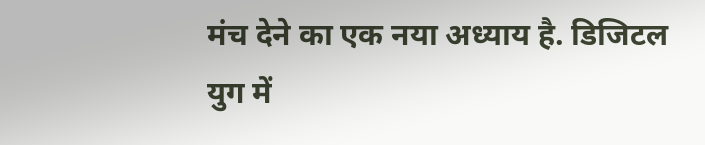मंच देने का एक नया अध्याय है. डिजिटल युग में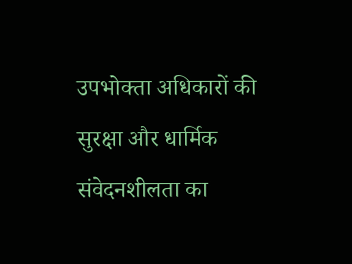उपभोक्ता अधिकारों की सुरक्षा और धार्मिक संवेदनशीलता का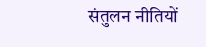संतुलन नीतियों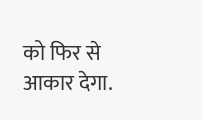को फिर से आकार देगा.